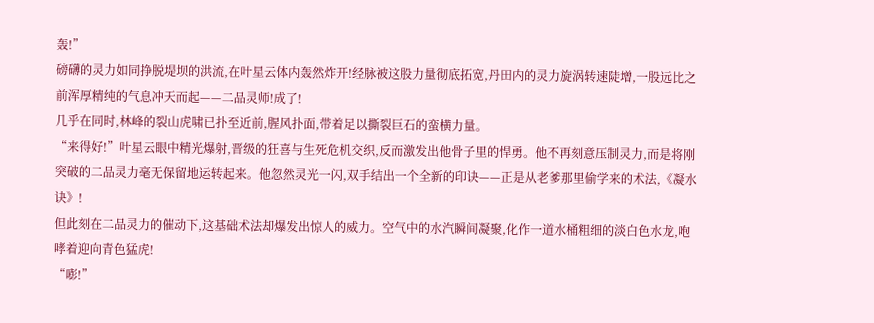轰!”
磅礴的灵力如同挣脱堤坝的洪流,在叶星云体内轰然炸开!经脉被这股力量彻底拓宽,丹田内的灵力旋涡转速陡增,一股远比之前浑厚精纯的气息冲天而起——二品灵师!成了!
几乎在同时,林峰的裂山虎啸已扑至近前,腥风扑面,带着足以撕裂巨石的蛮横力量。
“来得好!”叶星云眼中精光爆射,晋级的狂喜与生死危机交织,反而激发出他骨子里的悍勇。他不再刻意压制灵力,而是将刚突破的二品灵力毫无保留地运转起来。他忽然灵光一闪,双手结出一个全新的印诀——正是从老爹那里偷学来的术法,《凝水诀》!
但此刻在二品灵力的催动下,这基础术法却爆发出惊人的威力。空气中的水汽瞬间凝聚,化作一道水桶粗细的淡白色水龙,咆哮着迎向青色猛虎!
“嘭!”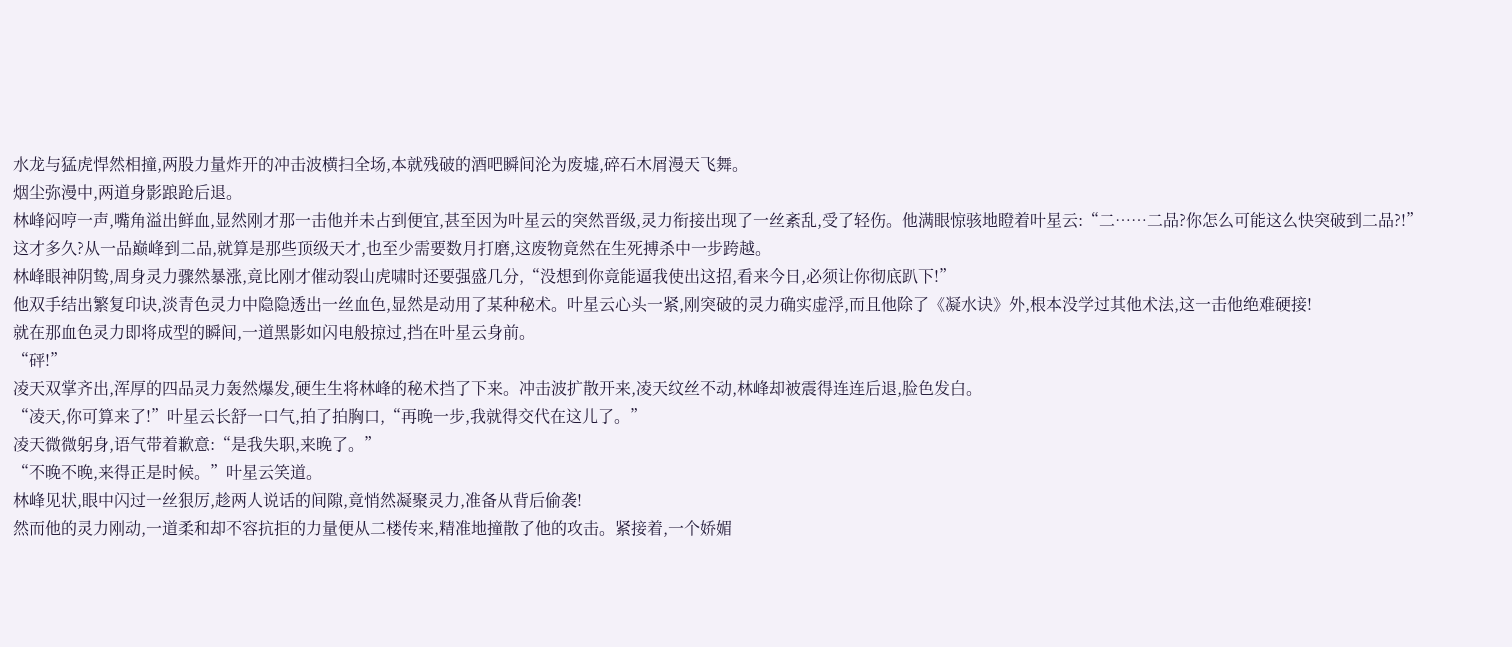水龙与猛虎悍然相撞,两股力量炸开的冲击波横扫全场,本就残破的酒吧瞬间沦为废墟,碎石木屑漫天飞舞。
烟尘弥漫中,两道身影踉跄后退。
林峰闷哼一声,嘴角溢出鲜血,显然刚才那一击他并未占到便宜,甚至因为叶星云的突然晋级,灵力衔接出现了一丝紊乱,受了轻伤。他满眼惊骇地瞪着叶星云:“二……二品?你怎么可能这么快突破到二品?!”
这才多久?从一品巅峰到二品,就算是那些顶级天才,也至少需要数月打磨,这废物竟然在生死搏杀中一步跨越。
林峰眼神阴鸷,周身灵力骤然暴涨,竟比刚才催动裂山虎啸时还要强盛几分,“没想到你竟能逼我使出这招,看来今日,必须让你彻底趴下!”
他双手结出繁复印诀,淡青色灵力中隐隐透出一丝血色,显然是动用了某种秘术。叶星云心头一紧,刚突破的灵力确实虚浮,而且他除了《凝水诀》外,根本没学过其他术法,这一击他绝难硬接!
就在那血色灵力即将成型的瞬间,一道黑影如闪电般掠过,挡在叶星云身前。
“砰!”
凌天双掌齐出,浑厚的四品灵力轰然爆发,硬生生将林峰的秘术挡了下来。冲击波扩散开来,凌天纹丝不动,林峰却被震得连连后退,脸色发白。
“凌天,你可算来了!”叶星云长舒一口气,拍了拍胸口,“再晚一步,我就得交代在这儿了。”
凌天微微躬身,语气带着歉意:“是我失职,来晚了。”
“不晚不晚,来得正是时候。”叶星云笑道。
林峰见状,眼中闪过一丝狠厉,趁两人说话的间隙,竟悄然凝聚灵力,准备从背后偷袭!
然而他的灵力刚动,一道柔和却不容抗拒的力量便从二楼传来,精准地撞散了他的攻击。紧接着,一个娇媚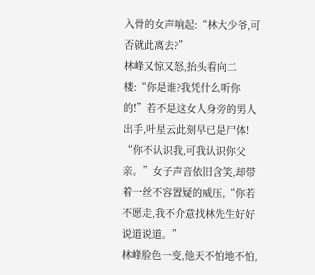入骨的女声响起:“林大少爷,可否就此离去?”
林峰又惊又怒,抬头看向二楼:“你是谁?我凭什么听你的!”若不是这女人身旁的男人出手,叶星云此刻早已是尸体!
“你不认识我,可我认识你父亲。”女子声音依旧含笑,却带着一丝不容置疑的威压,“你若不愿走,我不介意找林先生好好说道说道。”
林峰脸色一变,他天不怕地不怕,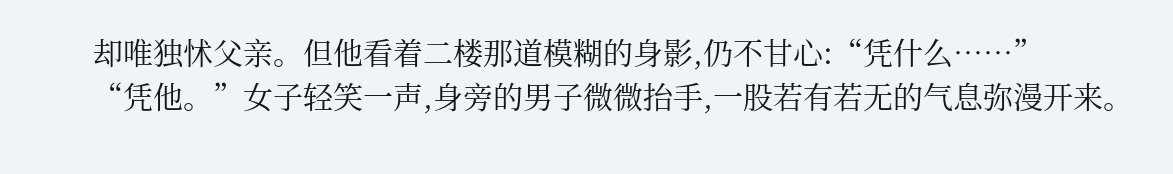却唯独怵父亲。但他看着二楼那道模糊的身影,仍不甘心:“凭什么……”
“凭他。”女子轻笑一声,身旁的男子微微抬手,一股若有若无的气息弥漫开来。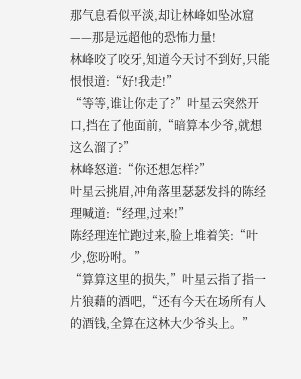那气息看似平淡,却让林峰如坠冰窟——那是远超他的恐怖力量!
林峰咬了咬牙,知道今天讨不到好,只能恨恨道:“好!我走!”
“等等,谁让你走了?”叶星云突然开口,挡在了他面前,“暗算本少爷,就想这么溜了?”
林峰怒道:“你还想怎样?”
叶星云挑眉,冲角落里瑟瑟发抖的陈经理喊道:“经理,过来!”
陈经理连忙跑过来,脸上堆着笑:“叶少,您吩咐。”
“算算这里的损失,”叶星云指了指一片狼藉的酒吧,“还有今天在场所有人的酒钱,全算在这林大少爷头上。”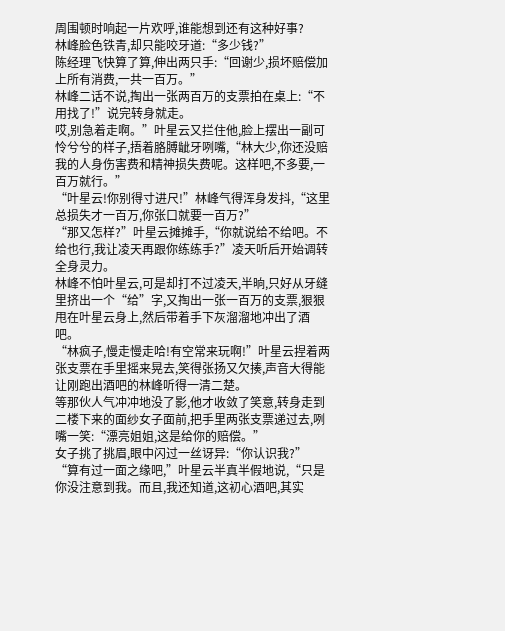周围顿时响起一片欢呼,谁能想到还有这种好事?
林峰脸色铁青,却只能咬牙道:“多少钱?”
陈经理飞快算了算,伸出两只手:“回谢少,损坏赔偿加上所有消费,一共一百万。”
林峰二话不说,掏出一张两百万的支票拍在桌上:“不用找了!”说完转身就走。
哎,别急着走啊。”叶星云又拦住他,脸上摆出一副可怜兮兮的样子,捂着胳膊龇牙咧嘴,“林大少,你还没赔我的人身伤害费和精神损失费呢。这样吧,不多要,一百万就行。”
“叶星云!你别得寸进尺!”林峰气得浑身发抖,“这里总损失才一百万,你张口就要一百万?”
“那又怎样?”叶星云摊摊手,“你就说给不给吧。不给也行,我让凌天再跟你练练手?”凌天听后开始调转全身灵力。
林峰不怕叶星云,可是却打不过凌天,半晌,只好从牙缝里挤出一个“给”字,又掏出一张一百万的支票,狠狠甩在叶星云身上,然后带着手下灰溜溜地冲出了酒吧。
“林疯子,慢走慢走哈!有空常来玩啊!”叶星云捏着两张支票在手里摇来晃去,笑得张扬又欠揍,声音大得能让刚跑出酒吧的林峰听得一清二楚。
等那伙人气冲冲地没了影,他才收敛了笑意,转身走到二楼下来的面纱女子面前,把手里两张支票递过去,咧嘴一笑:“漂亮姐姐,这是给你的赔偿。”
女子挑了挑眉,眼中闪过一丝讶异:“你认识我?”
“算有过一面之缘吧,”叶星云半真半假地说,“只是你没注意到我。而且,我还知道,这初心酒吧,其实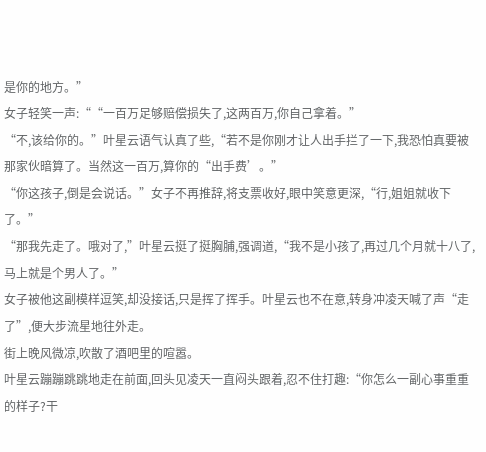是你的地方。”
女子轻笑一声:““一百万足够赔偿损失了,这两百万,你自己拿着。”
“不,该给你的。”叶星云语气认真了些,“若不是你刚才让人出手拦了一下,我恐怕真要被那家伙暗算了。当然这一百万,算你的“出手费’。”
“你这孩子,倒是会说话。”女子不再推辞,将支票收好,眼中笑意更深,“行,姐姐就收下了。”
“那我先走了。哦对了,”叶星云挺了挺胸脯,强调道,“我不是小孩了,再过几个月就十八了,马上就是个男人了。”
女子被他这副模样逗笑,却没接话,只是挥了挥手。叶星云也不在意,转身冲凌天喊了声“走了”,便大步流星地往外走。
街上晚风微凉,吹散了酒吧里的喧嚣。
叶星云蹦蹦跳跳地走在前面,回头见凌天一直闷头跟着,忍不住打趣:“你怎么一副心事重重的样子?干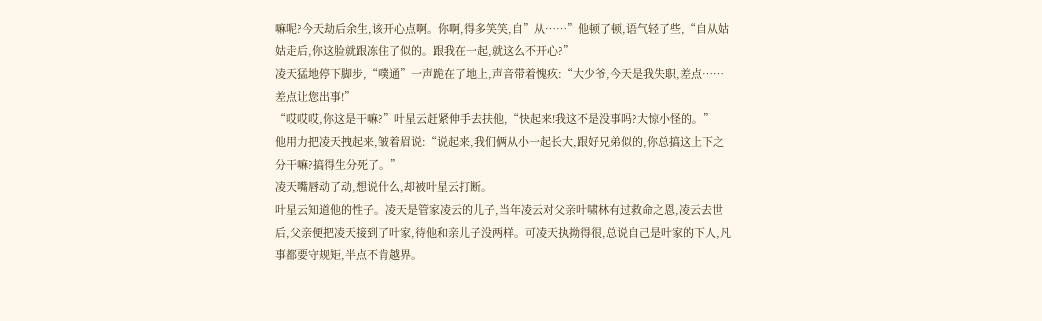嘛呢?今天劫后余生,该开心点啊。你啊,得多笑笑,自”从……”他顿了顿,语气轻了些,“自从姑姑走后,你这脸就跟冻住了似的。跟我在一起,就这么不开心?”
凌天猛地停下脚步,“噗通”一声跪在了地上,声音带着愧疚:“大少爷,今天是我失职,差点……差点让您出事!”
“哎哎哎,你这是干嘛?”叶星云赶紧伸手去扶他,“快起来!我这不是没事吗?大惊小怪的。”
他用力把凌天拽起来,皱着眉说:“说起来,我们俩从小一起长大,跟好兄弟似的,你总搞这上下之分干嘛?搞得生分死了。”
凌天嘴唇动了动,想说什么,却被叶星云打断。
叶星云知道他的性子。凌天是管家凌云的儿子,当年凌云对父亲叶啸林有过救命之恩,凌云去世后,父亲便把凌天接到了叶家,待他和亲儿子没两样。可凌天执拗得很,总说自己是叶家的下人,凡事都要守规矩,半点不肯越界。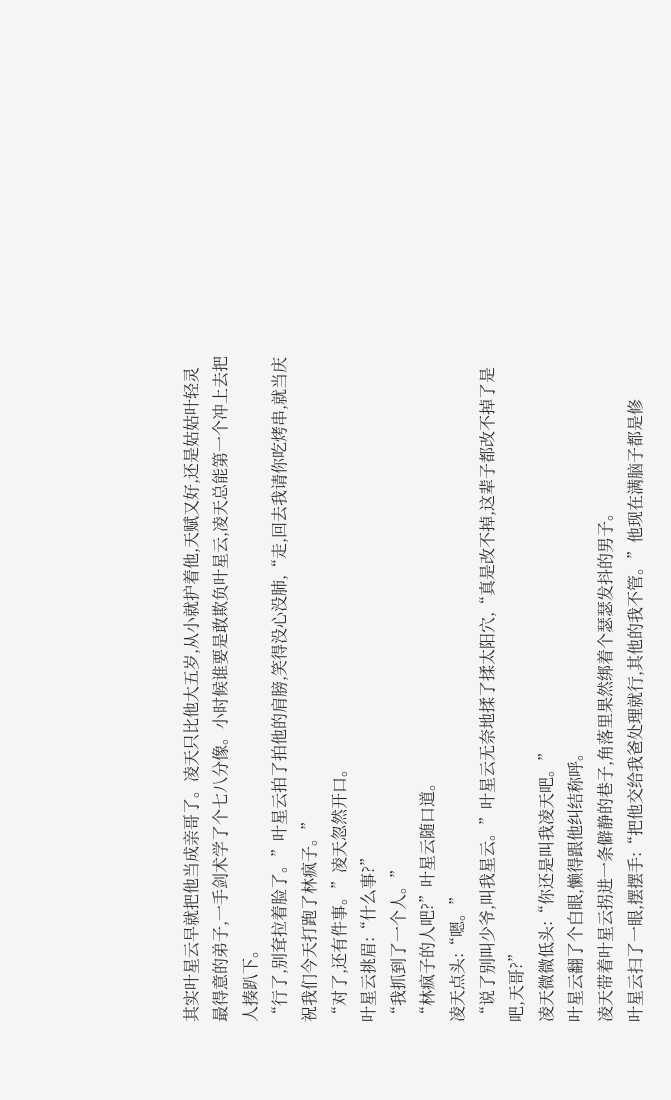其实叶星云早就把他当成亲哥了。凌天只比他大五岁,从小就护着他,天赋又好,还是姑姑叶轻灵最得意的弟子,一手剑术学了个七八分像。小时候谁要是敢欺负叶星云,凌天总能第一个冲上去把人揍趴下。
“行了,别耷拉着脸了。”叶星云拍了拍他的肩膀,笑得没心没肺,“走,回去我请你吃烤串,就当庆祝我们今天打跑了林疯子。”
“对了,还有件事。”凌天忽然开口。
叶星云挑眉:“什么事?”
“我抓到了一个人。”
“林疯子的人吧?”叶星云随口道。
凌天点头:“嗯。”
“说了别叫少爷,叫我星云。”叶星云无奈地揉了揉太阳穴,“真是改不掉,这辈子都改不掉了是吧,天哥?”
凌天微微低头:“你还是叫我凌天吧。”
叶星云翻了个白眼,懒得跟他纠结称呼。
凌天带着叶星云拐进一条僻静的巷子,角落里果然绑着个瑟瑟发抖的男子。
叶星云扫了一眼,摆摆手:“把他交给我爸处理就行,其他的我不管。”他现在满脑子都是修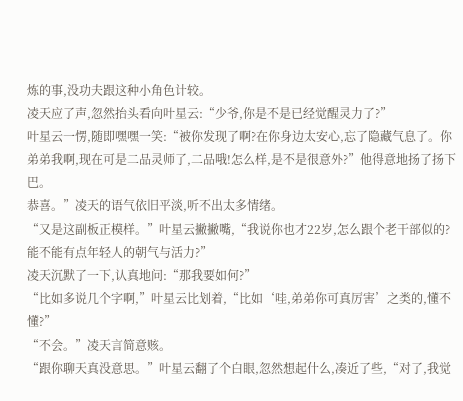炼的事,没功夫跟这种小角色计较。
凌天应了声,忽然抬头看向叶星云:“少爷,你是不是已经觉醒灵力了?”
叶星云一愣,随即嘿嘿一笑:“被你发现了啊?在你身边太安心,忘了隐藏气息了。你弟弟我啊,现在可是二品灵师了,二品哦!怎么样,是不是很意外?”他得意地扬了扬下巴。
恭喜。”凌天的语气依旧平淡,听不出太多情绪。
“又是这副板正模样。”叶星云撇撇嘴,“我说你也才22岁,怎么跟个老干部似的?能不能有点年轻人的朝气与活力?”
凌天沉默了一下,认真地问:“那我要如何?”
“比如多说几个字啊,”叶星云比划着,“比如‘哇,弟弟你可真厉害’之类的,懂不懂?”
“不会。”凌天言简意赅。
“跟你聊天真没意思。”叶星云翻了个白眼,忽然想起什么,凑近了些,“对了,我觉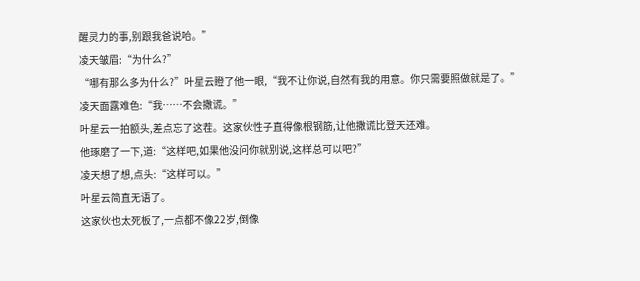醒灵力的事,别跟我爸说哈。”
凌天皱眉:“为什么?”
“哪有那么多为什么?”叶星云瞪了他一眼,“我不让你说,自然有我的用意。你只需要照做就是了。”
凌天面露难色:“我……不会撒谎。”
叶星云一拍额头,差点忘了这茬。这家伙性子直得像根钢筋,让他撒谎比登天还难。
他琢磨了一下,道:“这样吧,如果他没问你就别说,这样总可以吧?”
凌天想了想,点头:“这样可以。”
叶星云简直无语了。
这家伙也太死板了,一点都不像22岁,倒像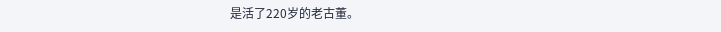是活了220岁的老古董。